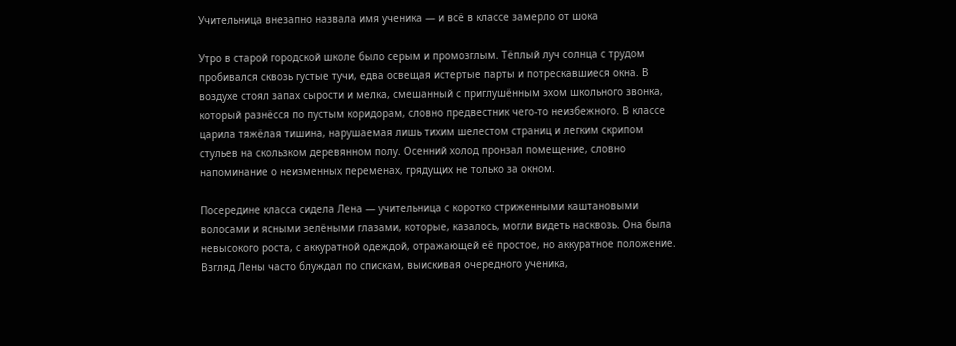Учительница внезапно назвала имя ученика — и всё в классе замерло от шока

Утро в старой городской школе было серым и промозглым. Тёплый луч солнца с трудом пробивался сквозь густые тучи, едва освещая истертые парты и потрескавшиеся окна. В воздухе стоял запах сырости и мелка, смешанный с приглушённым эхом школьного звонка, который разнёсся по пустым коридорам, словно предвестник чего-то неизбежного. В классе царила тяжёлая тишина, нарушаемая лишь тихим шелестом страниц и легким скрипом стульев на скользком деревянном полу. Осенний холод пронзал помещение, словно напоминание о неизменных переменах, грядущих не только за окном.

Посередине класса сидела Лена — учительница с коротко стриженными каштановыми волосами и ясными зелёными глазами, которые, казалось, могли видеть насквозь. Она была невысокого роста, с аккуратной одеждой, отражающей её простое, но аккуратное положение. Взгляд Лены часто блуждал по спискам, выискивая очередного ученика,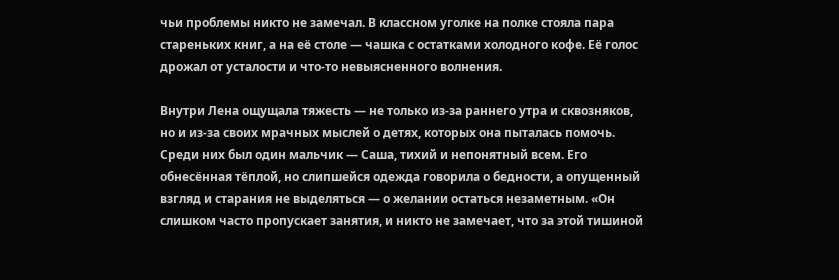чьи проблемы никто не замечал. В классном уголке на полке стояла пара стареньких книг, а на её столе — чашка с остатками холодного кофе. Её голос дрожал от усталости и что-то невыясненного волнения.

Внутри Лена ощущала тяжесть — не только из-за раннего утра и сквозняков, но и из-за своих мрачных мыслей о детях, которых она пыталась помочь. Среди них был один мальчик — Саша, тихий и непонятный всем. Его обнесённая тёплой, но слипшейся одежда говорила о бедности, а опущенный взгляд и старания не выделяться — о желании остаться незаметным. «Он слишком часто пропускает занятия, и никто не замечает, что за этой тишиной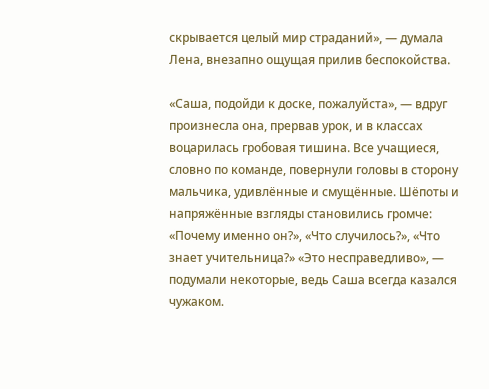скрывается целый мир страданий», — думала Лена, внезапно ощущая прилив беспокойства.

«Саша, подойди к доске, пожалуйста», — вдруг произнесла она, прервав урок, и в классах воцарилась гробовая тишина. Все учащиеся, словно по команде, повернули головы в сторону мальчика, удивлённые и смущённые. Шёпоты и напряжённые взгляды становились громче: «Почему именно он?», «Что случилось?», «Что знает учительница?» «Это несправедливо», — подумали некоторые, ведь Саша всегда казался чужаком.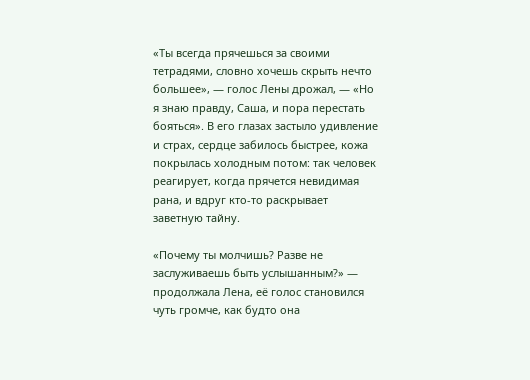«Ты всегда прячешься за своими тетрадями, словно хочешь скрыть нечто большее», — голос Лены дрожал, — «Но я знаю правду, Саша, и пора перестать бояться». В его глазах застыло удивление и страх, сердце забилось быстрее, кожа покрылась холодным потом: так человек реагирует, когда прячется невидимая рана, и вдруг кто-то раскрывает заветную тайну.

«Почему ты молчишь? Разве не заслуживаешь быть услышанным?» — продолжала Лена, её голос становился чуть громче, как будто она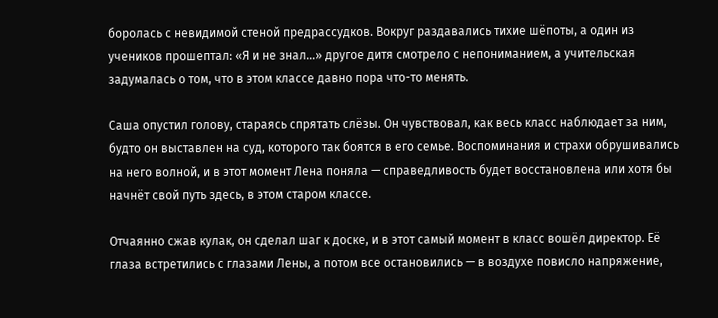боролась с невидимой стеной предрассудков. Вокруг раздавались тихие шёпоты, а один из учеников прошептал: «Я и не знал…» другое дитя смотрело с непониманием, а учительская задумалась о том, что в этом классе давно пора что-то менять.

Саша опустил голову, стараясь спрятать слёзы. Он чувствовал, как весь класс наблюдает за ним, будто он выставлен на суд, которого так боятся в его семье. Воспоминания и страхи обрушивались на него волной, и в этот момент Лена поняла — справедливость будет восстановлена или хотя бы начнёт свой путь здесь, в этом старом классе.

Отчаянно сжав кулак, он сделал шаг к доске, и в этот самый момент в класс вошёл директор. Её глаза встретились с глазами Лены, а потом все остановились — в воздухе повисло напряжение,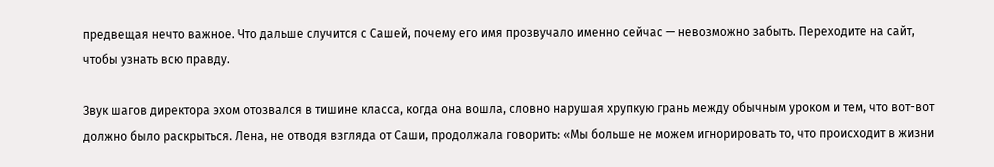предвещая нечто важное. Что дальше случится с Сашей, почему его имя прозвучало именно сейчас — невозможно забыть. Переходите на сайт, чтобы узнать всю правду.

Звук шагов директора эхом отозвался в тишине класса, когда она вошла, словно нарушая хрупкую грань между обычным уроком и тем, что вот-вот должно было раскрыться. Лена, не отводя взгляда от Саши, продолжала говорить: «Мы больше не можем игнорировать то, что происходит в жизни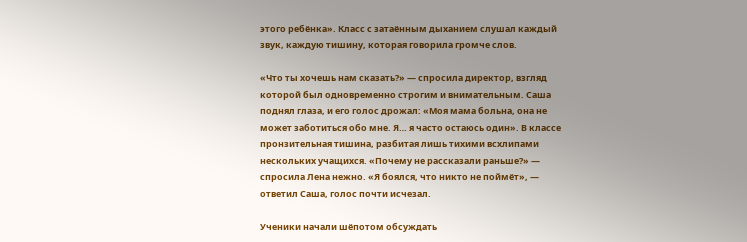этого ребёнка». Класс с затаённым дыханием слушал каждый звук, каждую тишину, которая говорила громче слов.

«Что ты хочешь нам сказать?» — спросила директор, взгляд которой был одновременно строгим и внимательным. Саша поднял глаза, и его голос дрожал: «Моя мама больна, она не может заботиться обо мне. Я… я часто остаюсь один». В классе пронзительная тишина, разбитая лишь тихими всхлипами нескольких учащихся. «Почему не рассказали раньше?» — спросила Лена нежно. «Я боялся, что никто не поймёт», — ответил Саша, голос почти исчезал.

Ученики начали шёпотом обсуждать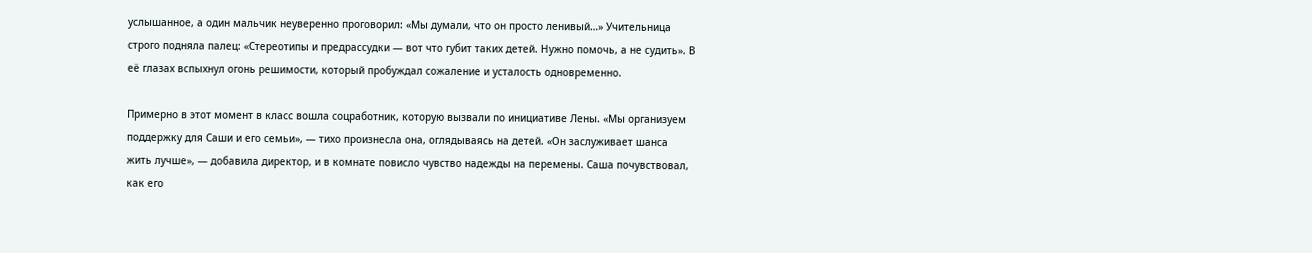услышанное, а один мальчик неуверенно проговорил: «Мы думали, что он просто ленивый…» Учительница строго подняла палец: «Стереотипы и предрассудки — вот что губит таких детей. Нужно помочь, а не судить». В её глазах вспыхнул огонь решимости, который пробуждал сожаление и усталость одновременно.

Примерно в этот момент в класс вошла соцработник, которую вызвали по инициативе Лены. «Мы организуем поддержку для Саши и его семьи», — тихо произнесла она, оглядываясь на детей. «Он заслуживает шанса жить лучше», — добавила директор, и в комнате повисло чувство надежды на перемены. Саша почувствовал, как его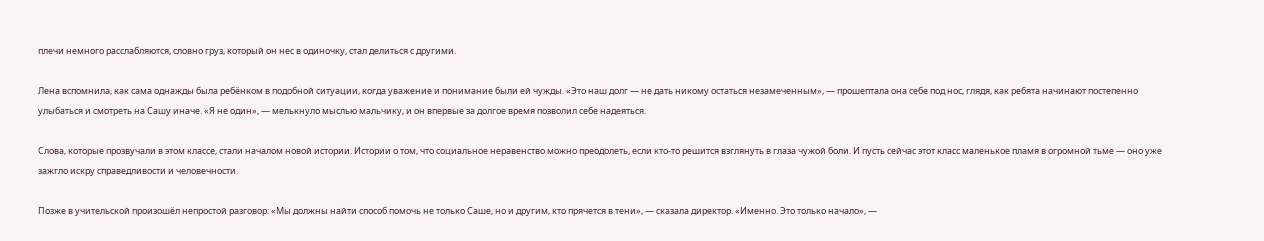плечи немного расслабляются, словно груз, который он нес в одиночку, стал делиться с другими.

Лена вспомнила, как сама однажды была ребёнком в подобной ситуации, когда уважение и понимание были ей чужды. «Это наш долг — не дать никому остаться незамеченным», — прошептала она себе под нос, глядя, как ребята начинают постепенно улыбаться и смотреть на Сашу иначе. «Я не один», — мелькнуло мыслью мальчику, и он впервые за долгое время позволил себе надеяться.

Слова, которые прозвучали в этом классе, стали началом новой истории. Истории о том, что социальное неравенство можно преодолеть, если кто-то решится взглянуть в глаза чужой боли. И пусть сейчас этот класс маленькое пламя в огромной тьме — оно уже зажгло искру справедливости и человечности.

Позже в учительской произошёл непростой разговор: «Мы должны найти способ помочь не только Саше, но и другим, кто прячется в тени», — сказала директор. «Именно. Это только начало», —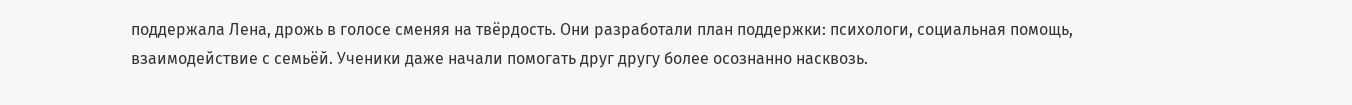поддержала Лена, дрожь в голосе сменяя на твёрдость. Они разработали план поддержки: психологи, социальная помощь, взаимодействие с семьёй. Ученики даже начали помогать друг другу более осознанно насквозь.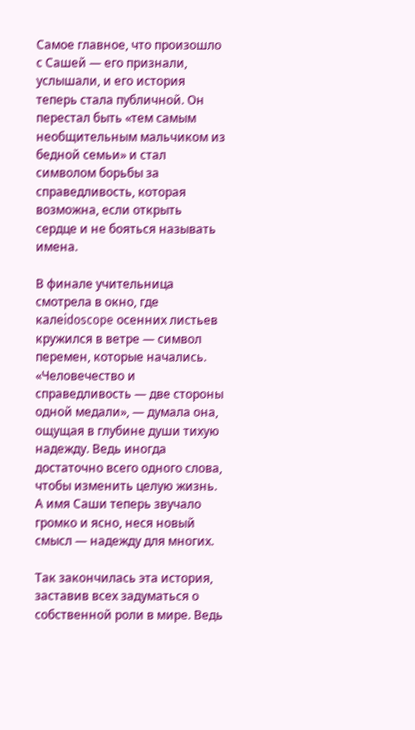Самое главное, что произошло с Сашей — его признали, услышали, и его история теперь стала публичной. Он перестал быть «тем самым необщительным мальчиком из бедной семьи» и стал символом борьбы за справедливость, которая возможна, если открыть сердце и не бояться называть имена.

В финале учительница смотрела в окно, где калеidoscope осенних листьев кружился в ветре — символ перемен, которые начались. «Человечество и справедливость — две стороны одной медали», — думала она, ощущая в глубине души тихую надежду. Ведь иногда достаточно всего одного слова, чтобы изменить целую жизнь. А имя Саши теперь звучало громко и ясно, неся новый смысл — надежду для многих.

Так закончилась эта история, заставив всех задуматься о собственной роли в мире. Ведь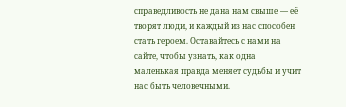справедливость не дана нам свыше — её творят люди, и каждый из нас способен стать героем. Оставайтесь с нами на сайте, чтобы узнать, как одна маленькая правда меняет судьбы и учит нас быть человечными.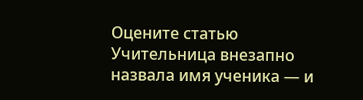Оцените статью
Учительница внезапно назвала имя ученика — и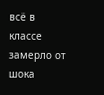всё в классе замерло от шока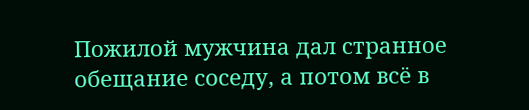Пожилой мужчина дал странное обещание соседу, а потом всё в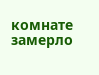комнате замерло